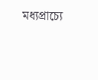মধ্যপ্রাচ্যে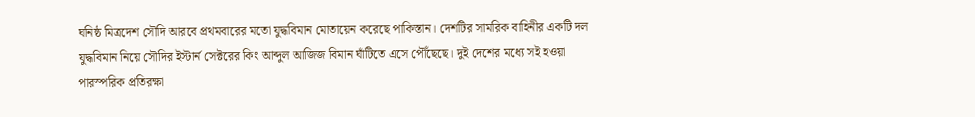ঘনিষ্ঠ মিত্রদেশ সৌদি আরবে প্রথমবারের মতো যুদ্ধবিমান মোতায়েন করেছে পাকিস্তান। দেশটির সামরিক বাহিনীর একটি দল যুদ্ধবিমান নিয়ে সৌদির ইস্টার্ন সেক্টরের কিং আব্দুল আজিজ বিমান ঘাঁটিতে এসে পৌঁছেছে। দুই দেশের মধ্যে সই হওয়া পারস্পরিক প্রতিরক্ষা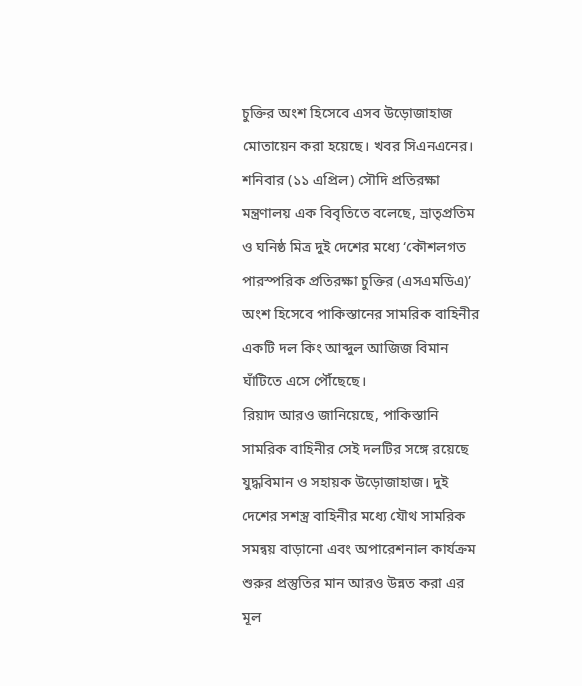চুক্তির অংশ হিসেবে এসব উড়োজাহাজ মোতায়েন করা হয়েছে। খবর সিএনএনের।
শনিবার (১১ এপ্রিল) সৌদি প্রতিরক্ষা মন্ত্রণালয় এক বিবৃতিতে বলেছে, ভ্রাতৃপ্রতিম ও ঘনিষ্ঠ মিত্র দুই দেশের মধ্যে ‘কৌশলগত পারস্পরিক প্রতিরক্ষা চুক্তির (এসএমডিএ)’ অংশ হিসেবে পাকিস্তানের সামরিক বাহিনীর একটি দল কিং আব্দুল আজিজ বিমান ঘাঁটিতে এসে পৌঁছেছে।
রিয়াদ আরও জানিয়েছে, পাকিস্তানি সামরিক বাহিনীর সেই দলটির সঙ্গে রয়েছে যুদ্ধবিমান ও সহায়ক উড়োজাহাজ। দুই দেশের সশস্ত্র বাহিনীর মধ্যে যৌথ সামরিক সমন্বয় বাড়ানো এবং অপারেশনাল কার্যক্রম শুরুর প্রস্তুতির মান আরও উন্নত করা এর মূল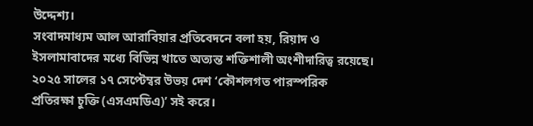উদ্দেশ্য।
সংবাদমাধ্যম আল আরাবিয়ার প্রতিবেদনে বলা হয়, রিয়াদ ও ইসলামাবাদের মধ্যে বিভিন্ন খাতে অত্যন্ত শক্তিশালী অংশীদারিত্ব রয়েছে। ২০২৫ সালের ১৭ সেপ্টেম্বর উভয় দেশ ‘কৌশলগত পারস্পরিক প্রতিরক্ষা চুক্তি (এসএমডিএ)’ সই করে।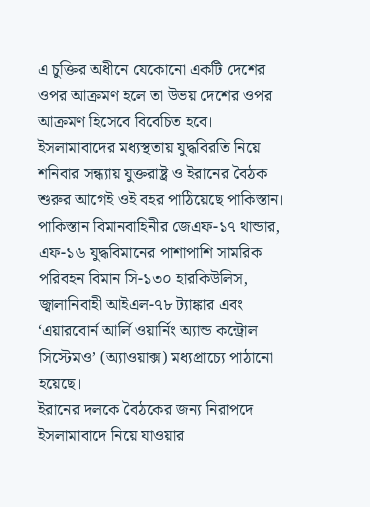এ চুক্তির অধীনে যেকোনো একটি দেশের ওপর আক্রমণ হলে তা উভয় দেশের ওপর আক্রমণ হিসেবে বিবেচিত হবে।
ইসলামাবাদের মধ্যস্থতায় যুদ্ধবিরতি নিয়ে শনিবার সন্ধ্যায় যুক্তরাষ্ট্র ও ইরানের বৈঠক শুরুর আগেই ওই বহর পাঠিয়েছে পাকিস্তান।
পাকিস্তান বিমানবাহিনীর জেএফ-১৭ থান্ডার, এফ-১৬ যুদ্ধবিমানের পাশাপাশি সামরিক পরিবহন বিমান সি-১৩০ হারকিউলিস, জ্বালানিবাহী আইএল-৭৮ ট্যাঙ্কার এবং ‘এয়ারবোর্ন আর্লি ওয়ার্নিং অ্যান্ড কন্ট্রোল সিস্টেমও’ (অ্যাওয়াক্স) মধ্যপ্রাচ্যে পাঠানো হয়েছে।
ইরানের দলকে বৈঠকের জন্য নিরাপদে ইসলামাবাদে নিয়ে যাওয়ার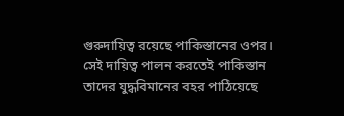গুরুদায়িত্ব রয়েছে পাকিস্তানের ওপর। সেই দায়িত্ব পালন করতেই পাকিস্তান তাদের যুদ্ধবিমানের বহর পাঠিয়েছে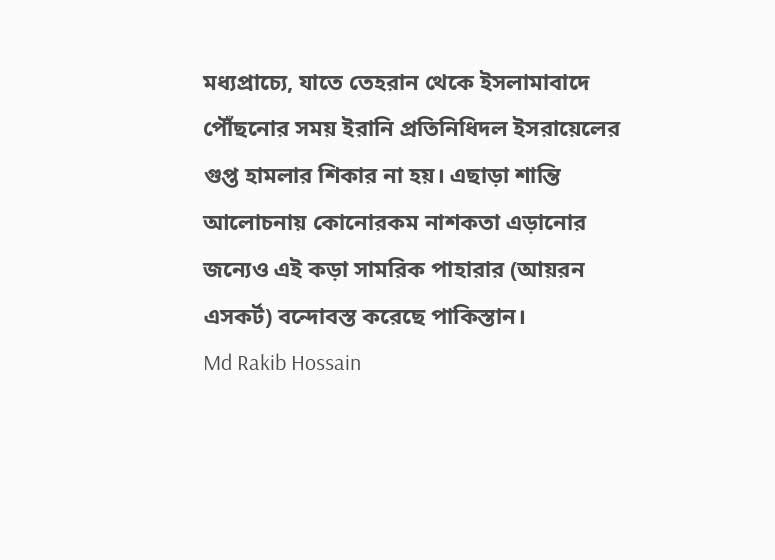মধ্যপ্রাচ্যে, যাতে তেহরান থেকে ইসলামাবাদে পৌঁছনোর সময় ইরানি প্রতিনিধিদল ইসরায়েলের গুপ্ত হামলার শিকার না হয়। এছাড়া শান্তি আলোচনায় কোনোরকম নাশকতা এড়ানোর জন্যেও এই কড়া সামরিক পাহারার (আয়রন এসকর্ট) বন্দোবস্ত করেছে পাকিস্তান।
Md Rakib Hossain